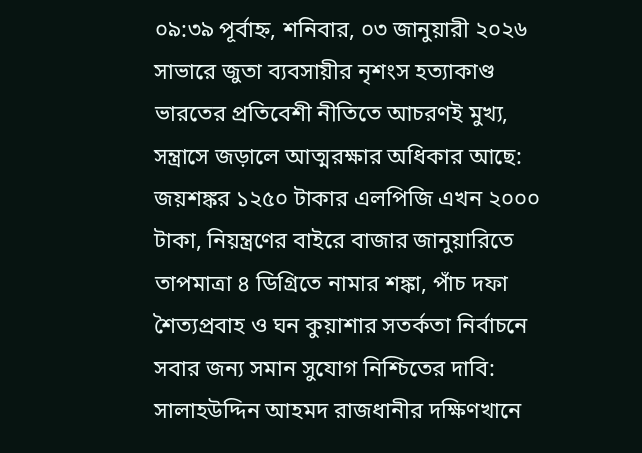০৯:৩৯ পূর্বাহ্ন, শনিবার, ০৩ জানুয়ারী ২০২৬
সাভারে জুতা ব্যবসায়ীর নৃশংস হত্যাকাণ্ড ভারতের প্রতিবেশী নীতিতে আচরণই মুখ্য, সন্ত্রাসে জড়ালে আত্মরক্ষার অধিকার আছে: জয়শঙ্কর ১২৫০ টাকার এলপিজি এখন ২০০০ টাকা, নিয়ন্ত্রণের বাইরে বাজার জানুয়ারিতে তাপমাত্রা ৪ ডিগ্রিতে নামার শঙ্কা, পাঁচ দফা শৈত্যপ্রবাহ ও ঘন কুয়াশার সতর্কতা নির্বাচনে সবার জন্য সমান সুযোগ নিশ্চিতের দাবি: সালাহউদ্দিন আহমদ রাজধানীর দক্ষিণখানে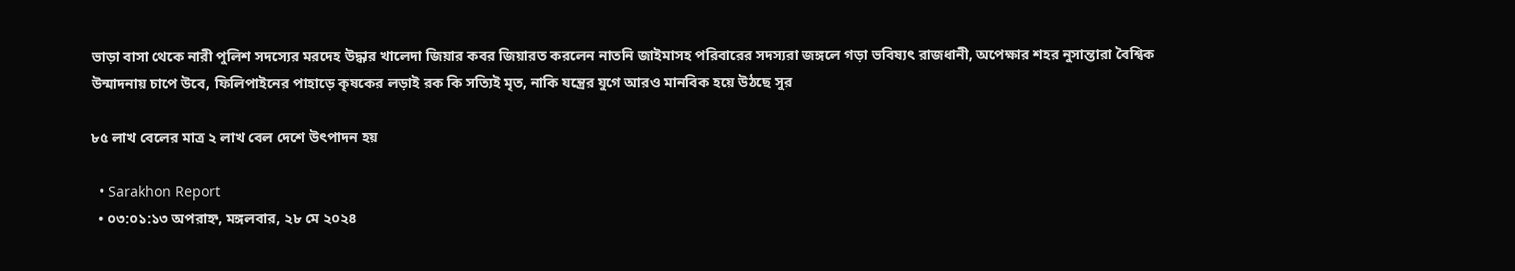ভাড়া বাসা থেকে নারী পুলিশ সদস্যের মরদেহ উদ্ধার খালেদা জিয়ার কবর জিয়ারত করলেন নাতনি জাইমাসহ পরিবারের সদস্যরা জঙ্গলে গড়া ভবিষ্যৎ রাজধানী, অপেক্ষার শহর নুসান্তারা বৈশ্বিক উন্মাদনায় চাপে উবে, ফিলিপাইনের পাহাড়ে কৃষকের লড়াই রক কি সত্যিই মৃত, নাকি যন্ত্রের যুগে আরও মানবিক হয়ে উঠছে সুর

৮৫ লাখ বেলের মাত্র ২ লাখ বেল দেশে উৎপাদন হয়

  • Sarakhon Report
  • ০৩:০১:১৩ অপরাহ্ন, মঙ্গলবার, ২৮ মে ২০২৪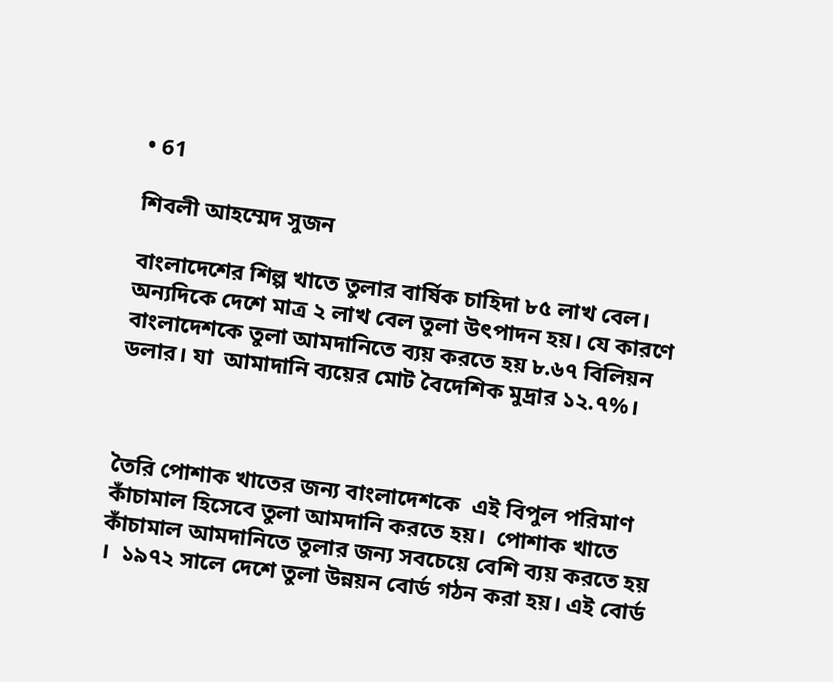• 61

শিবলী আহম্মেদ সুজন

বাংলাদেশের শিল্প খাতে তুলার বার্ষিক চাহিদা ৮৫ লাখ বেল। অন্যদিকে দেশে মাত্র ২ লাখ বেল তুলা উৎপাদন হয়। যে কারণে বাংলাদেশকে তুলা আমদানিতে ব্যয় করতে হয় ৮.৬৭ বিলিয়ন ডলার। যা  আমাদানি ব্যয়ের মোট বৈদেশিক মুদ্রার ১২.৭%।



তৈরি পোশাক খাতের জন্য বাংলাদেশকে  এই বিপুল পরিমাণ কাঁচামাল হিসেবে তুলা আমদানি করতে হয়।  পোশাক খাতে কাঁচামাল আমদানিতে তুলার জন্য সবচেয়ে বেশি ব্যয় করতে হয় ।  ১৯৭২ সালে দেশে তুলা উন্নয়ন বোর্ড গঠন করা হয়। এই বোর্ড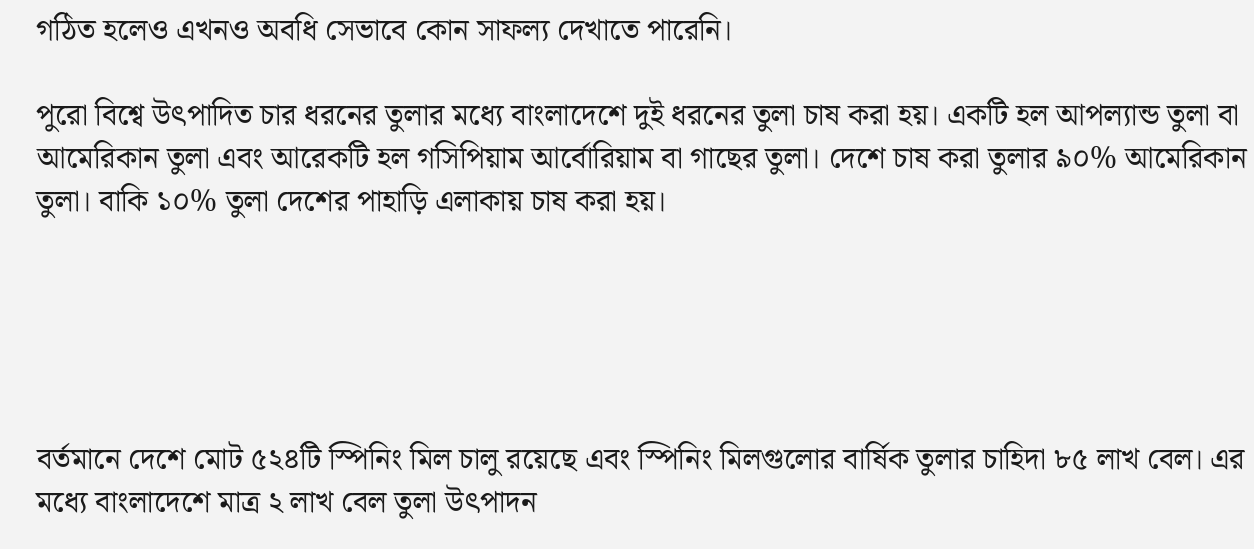গঠিত হলেও এখনও অবধি সেভাবে কোন সাফল্য দেখাতে পারেনি।

পুরো বিশ্বে উৎপাদিত চার ধরনের তুলার মধ্যে বাংলাদেশে দুই ধরনের তুলা চাষ করা হয়। একটি হল আপল্যান্ড তুলা বা আমেরিকান তুলা এবং আরেকটি হল গসিপিয়াম আর্বোরিয়াম বা গাছের তুলা। দেশে চাষ করা তুলার ৯০% আমেরিকান তুলা। বাকি ১০% তুলা দেশের পাহাড়ি এলাকায় চাষ করা হয়।





বর্তমানে দেশে মোট ৫২৪টি স্পিনিং মিল চালু রয়েছে এবং স্পিনিং মিলগুলোর বার্ষিক তুলার চাহিদা ৮৫ লাখ বেল। এর মধ্যে বাংলাদেশে মাত্র ২ লাখ বেল তুলা উৎপাদন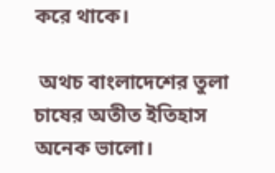করে থাকে।

 অথচ বাংলাদেশের তুলা চাষের অতীত ইতিহাস অনেক ভালো।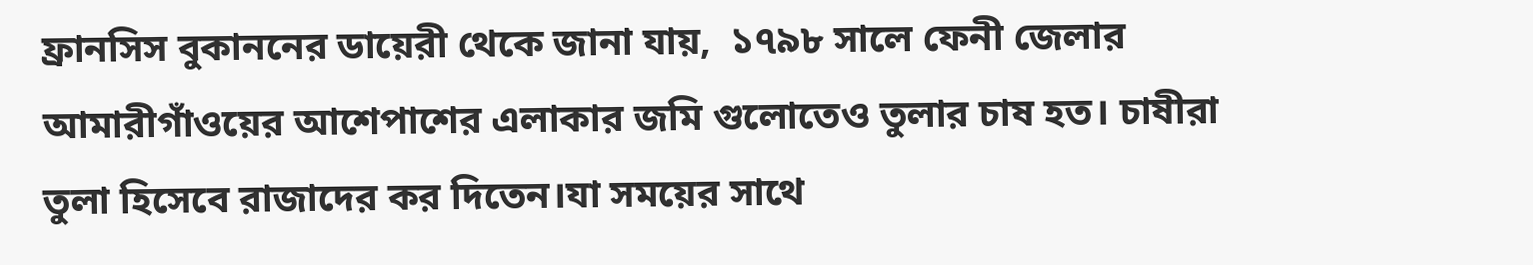ফ্রানসিস বুকাননের ডায়েরী থেকে জানা যায়,  ১৭৯৮ সালে ফেনী জেলার আমারীগাঁওয়ের আশেপাশের এলাকার জমি গুলোতেও তুলার চাষ হত। চাষীরা তুলা হিসেবে রাজাদের কর দিতেন।যা সময়ের সাথে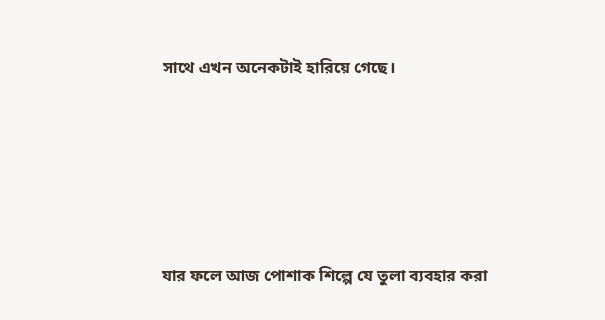সাথে এখন অনেকটাই হারিয়ে গেছে।





যার ফলে আজ পোশাক শিল্পে যে তুলা ব্যবহার করা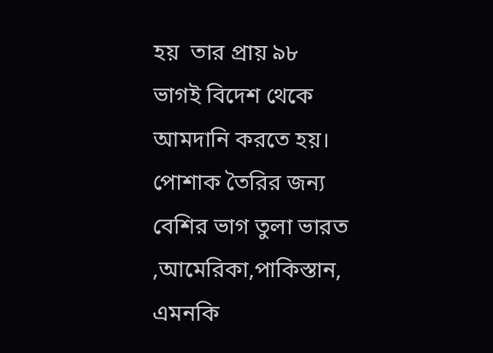হয়  তার প্রায় ৯৮ ভাগই বিদেশ থেকে আমদানি করতে হয়। পোশাক তৈরির জন্য বেশির ভাগ তুলা ভারত ,আমেরিকা,পাকিস্তান, এমনকি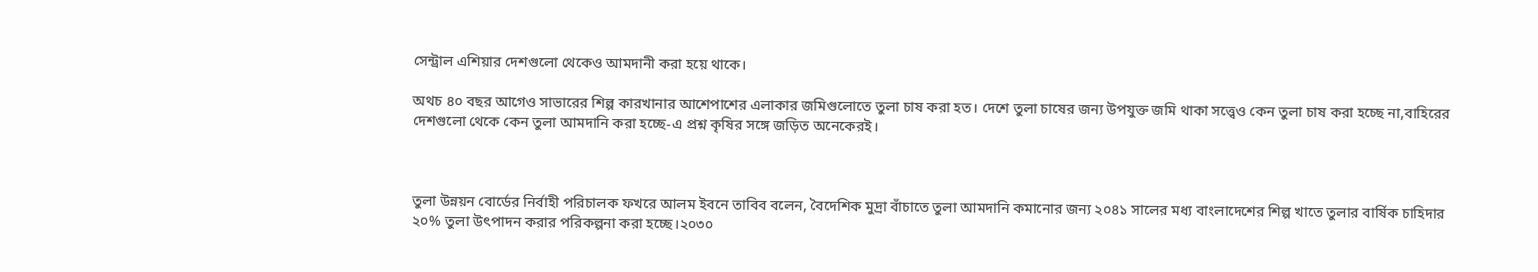সেন্ট্রাল এশিয়ার দেশগুলো থেকেও আমদানী করা হয়ে থাকে।

অথচ ৪০ বছর আগেও সাভারের শিল্প কারখানার আশেপাশের এলাকার জমিগুলোতে তুলা চাষ করা হত। দেশে তুলা চাষের জন্য উপযুক্ত জমি থাকা সত্ত্বেও কেন তুলা চাষ করা হচ্ছে না,বাহিরের দেশগুলো থেকে কেন তুলা আমদানি করা হচ্ছে-এ প্রশ্ন কৃষির সঙ্গে জড়িত অনেকেরই।



তুলা উন্নয়ন বোর্ডের নির্বাহী পরিচালক ফখরে আলম ইবনে তাবিব বলেন, বৈদেশিক মুদ্রা বাঁচাতে তুলা আমদানি কমানোর জন্য ২০৪১ সালের মধ্য বাংলাদেশের শিল্প খাতে তুলার বার্ষিক চাহিদার ২০% তুলা উৎপাদন করার পরিকল্পনা করা হচ্ছে।২০৩০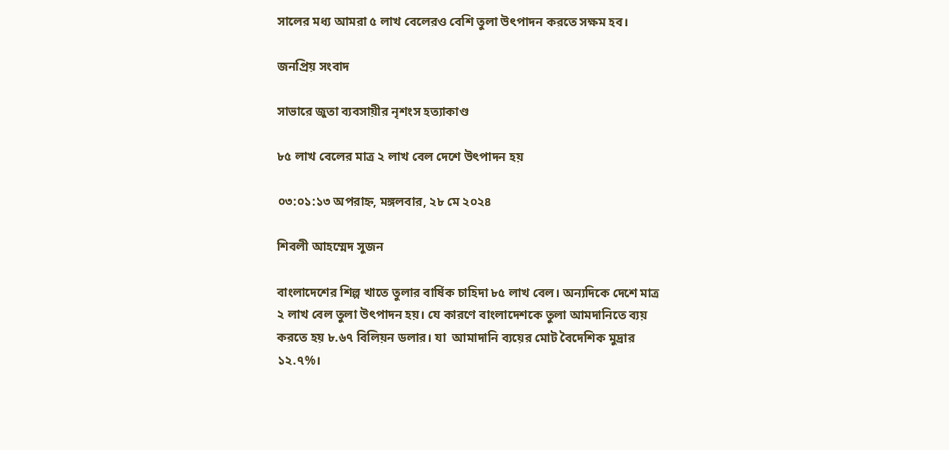সালের মধ্য আমরা ৫ লাখ বেলেরও বেশি তুলা উৎপাদন করতে সক্ষম হব।

জনপ্রিয় সংবাদ

সাভারে জুতা ব্যবসায়ীর নৃশংস হত্যাকাণ্ড

৮৫ লাখ বেলের মাত্র ২ লাখ বেল দেশে উৎপাদন হয়

০৩:০১:১৩ অপরাহ্ন, মঙ্গলবার, ২৮ মে ২০২৪

শিবলী আহম্মেদ সুজন

বাংলাদেশের শিল্প খাতে তুলার বার্ষিক চাহিদা ৮৫ লাখ বেল। অন্যদিকে দেশে মাত্র ২ লাখ বেল তুলা উৎপাদন হয়। যে কারণে বাংলাদেশকে তুলা আমদানিতে ব্যয় করতে হয় ৮.৬৭ বিলিয়ন ডলার। যা  আমাদানি ব্যয়ের মোট বৈদেশিক মুদ্রার ১২.৭%।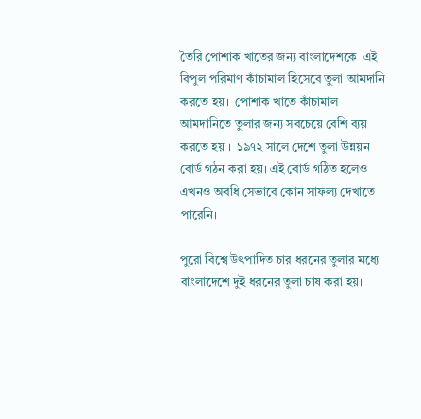তৈরি পোশাক খাতের জন্য বাংলাদেশকে  এই বিপুল পরিমাণ কাঁচামাল হিসেবে তুলা আমদানি করতে হয়।  পোশাক খাতে কাঁচামাল আমদানিতে তুলার জন্য সবচেয়ে বেশি ব্যয় করতে হয় ।  ১৯৭২ সালে দেশে তুলা উন্নয়ন বোর্ড গঠন করা হয়। এই বোর্ড গঠিত হলেও এখনও অবধি সেভাবে কোন সাফল্য দেখাতে পারেনি।

পুরো বিশ্বে উৎপাদিত চার ধরনের তুলার মধ্যে বাংলাদেশে দুই ধরনের তুলা চাষ করা হয়।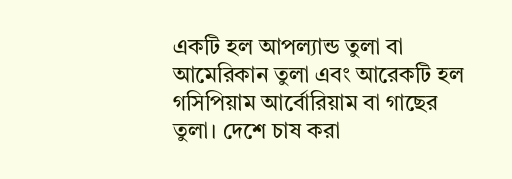একটি হল আপল্যান্ড তুলা বা আমেরিকান তুলা এবং আরেকটি হল গসিপিয়াম আর্বোরিয়াম বা গাছের তুলা। দেশে চাষ করা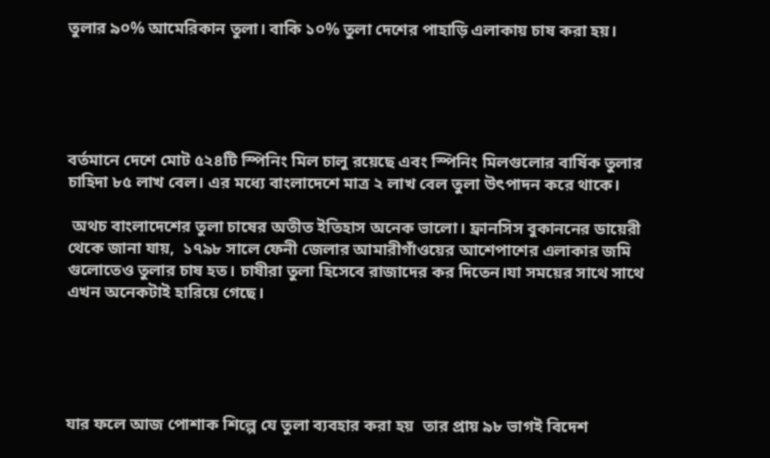তুলার ৯০% আমেরিকান তুলা। বাকি ১০% তুলা দেশের পাহাড়ি এলাকায় চাষ করা হয়।





বর্তমানে দেশে মোট ৫২৪টি স্পিনিং মিল চালু রয়েছে এবং স্পিনিং মিলগুলোর বার্ষিক তুলার চাহিদা ৮৫ লাখ বেল। এর মধ্যে বাংলাদেশে মাত্র ২ লাখ বেল তুলা উৎপাদন করে থাকে।

 অথচ বাংলাদেশের তুলা চাষের অতীত ইতিহাস অনেক ভালো। ফ্রানসিস বুকাননের ডায়েরী থেকে জানা যায়,  ১৭৯৮ সালে ফেনী জেলার আমারীগাঁওয়ের আশেপাশের এলাকার জমি গুলোতেও তুলার চাষ হত। চাষীরা তুলা হিসেবে রাজাদের কর দিতেন।যা সময়ের সাথে সাথে এখন অনেকটাই হারিয়ে গেছে।





যার ফলে আজ পোশাক শিল্পে যে তুলা ব্যবহার করা হয়  তার প্রায় ৯৮ ভাগই বিদেশ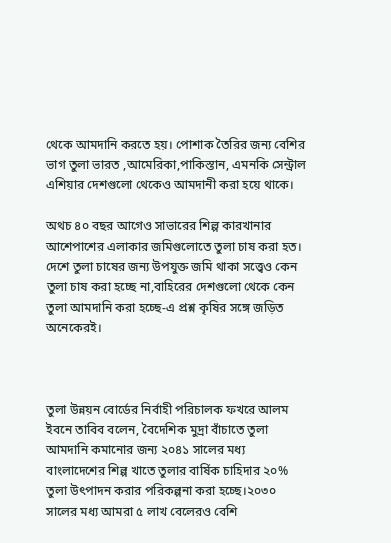থেকে আমদানি করতে হয়। পোশাক তৈরির জন্য বেশির ভাগ তুলা ভারত ,আমেরিকা,পাকিস্তান, এমনকি সেন্ট্রাল এশিয়ার দেশগুলো থেকেও আমদানী করা হয়ে থাকে।

অথচ ৪০ বছর আগেও সাভারের শিল্প কারখানার আশেপাশের এলাকার জমিগুলোতে তুলা চাষ করা হত। দেশে তুলা চাষের জন্য উপযুক্ত জমি থাকা সত্ত্বেও কেন তুলা চাষ করা হচ্ছে না,বাহিরের দেশগুলো থেকে কেন তুলা আমদানি করা হচ্ছে-এ প্রশ্ন কৃষির সঙ্গে জড়িত অনেকেরই।



তুলা উন্নয়ন বোর্ডের নির্বাহী পরিচালক ফখরে আলম ইবনে তাবিব বলেন, বৈদেশিক মুদ্রা বাঁচাতে তুলা আমদানি কমানোর জন্য ২০৪১ সালের মধ্য বাংলাদেশের শিল্প খাতে তুলার বার্ষিক চাহিদার ২০% তুলা উৎপাদন করার পরিকল্পনা করা হচ্ছে।২০৩০ সালের মধ্য আমরা ৫ লাখ বেলেরও বেশি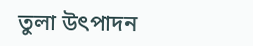তুলা উৎপাদন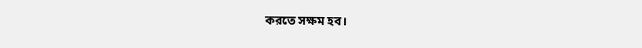করতে সক্ষম হব।